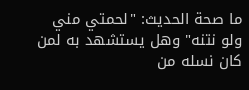ما صحة الحديث: "لحمتي مني ولو نتنه" وهل يستشهد به لمن كان نسله من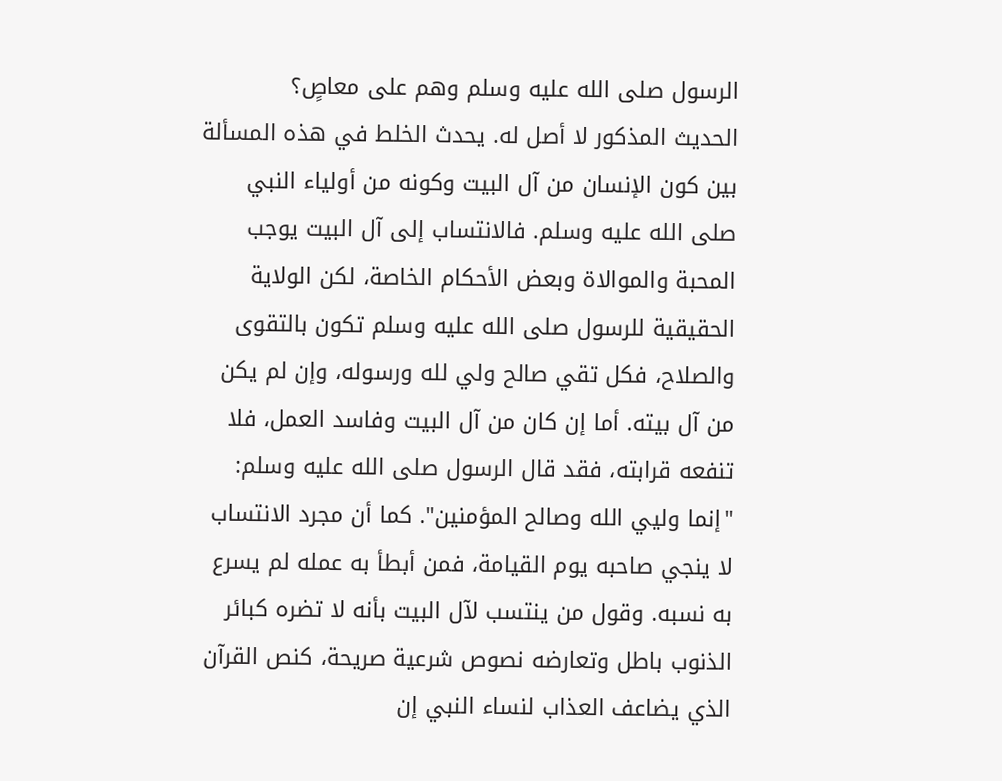الرسول صلى الله عليه وسلم وهم على معاصٍ؟
الحديث المذكور لا أصل له. يحدث الخلط في هذه المسألة بين كون الإنسان من آل البيت وكونه من أولياء النبي صلى الله عليه وسلم. فالانتساب إلى آل البيت يوجب المحبة والموالاة وبعض الأحكام الخاصة، لكن الولاية الحقيقية للرسول صلى الله عليه وسلم تكون بالتقوى والصلاح، فكل تقي صالح ولي لله ورسوله، وإن لم يكن من آل بيته. أما إن كان من آل البيت وفاسد العمل، فلا تنفعه قرابته، فقد قال الرسول صلى الله عليه وسلم: "إنما وليي الله وصالح المؤمنين". كما أن مجرد الانتساب لا ينجي صاحبه يوم القيامة، فمن أبطأ به عمله لم يسرع به نسبه. وقول من ينتسب لآل البيت بأنه لا تضره كبائر الذنوب باطل وتعارضه نصوص شرعية صريحة، كنص القرآن الذي يضاعف العذاب لنساء النبي إن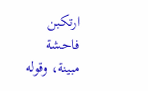ارتكبن فاحشة مبينة، وقوله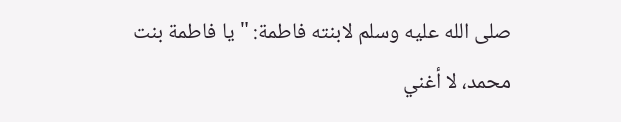صلى الله عليه وسلم لابنته فاطمة: "يا فاطمة بنت محمد، لا أغني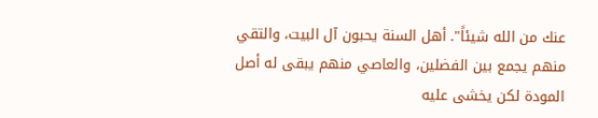عنك من الله شيئاً". أهل السنة يحبون آل البيت، والتقي منهم يجمع بين الفضلين، والعاصي منهم يبقى له أصل المودة لكن يخشى عليه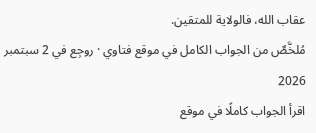عقاب الله، فالولاية للمتقين.
مُلخَّصٌ من الجواب الكامل في موقع فتاوي · روجِع في 2 سبتمبر 2026
اقرأ الجواب كاملًا في موقع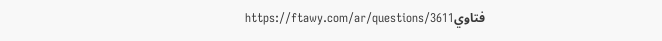فتاويhttps://ftawy.com/ar/questions/3611